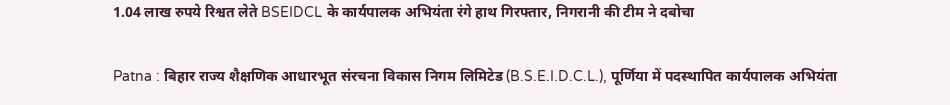1.04 लाख रुपये रिश्वत लेते BSEIDCL के कार्यपालक अभियंता रंगे हाथ गिरफ्तार, निगरानी की टीम ने दबोचा

Patna : बिहार राज्य शैक्षणिक आधारभूत संरचना विकास निगम लिमिटेड (B.S.E.I.D.C.L.), पूर्णिया में पदस्थापित कार्यपालक अभियंता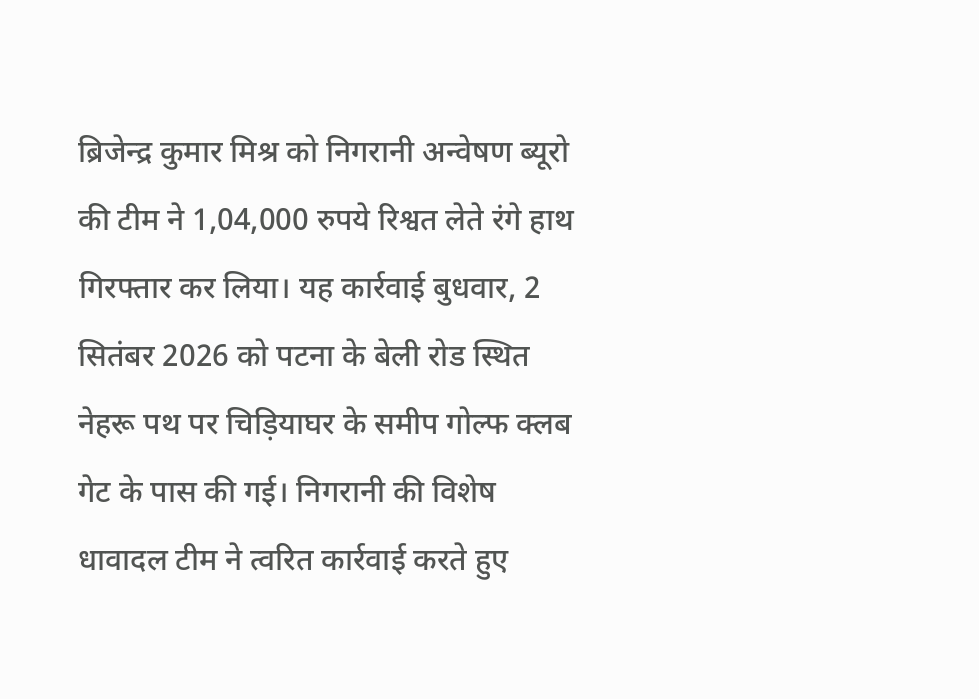ब्रिजेन्द्र कुमार मिश्र को निगरानी अन्वेषण ब्यूरो की टीम ने 1,04,000 रुपये रिश्वत लेते रंगे हाथ गिरफ्तार कर लिया। यह कार्रवाई बुधवार, 2 सितंबर 2026 को पटना के बेली रोड स्थित नेहरू पथ पर चिड़ियाघर के समीप गोल्फ क्लब गेट के पास की गई। निगरानी की विशेष धावादल टीम ने त्वरित कार्रवाई करते हुए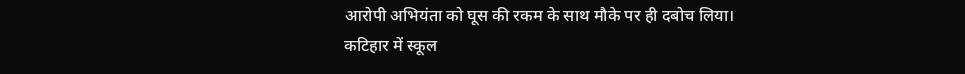आरोपी अभियंता को घूस की रकम के साथ मौके पर ही दबोच लिया।
कटिहार में स्कूल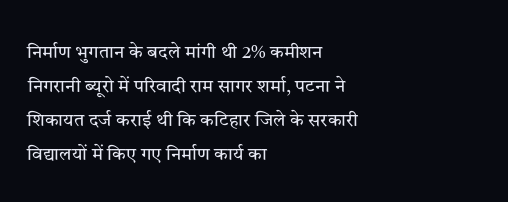निर्माण भुगतान के बदले मांगी थी 2% कमीशन
निगरानी ब्यूरो में परिवादी राम सागर शर्मा, पटना ने शिकायत दर्ज कराई थी कि कटिहार जिले के सरकारी विद्यालयों में किए गए निर्माण कार्य का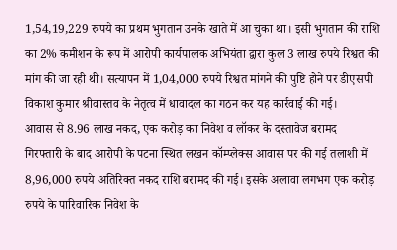1,54,19,229 रुपये का प्रथम भुगतान उनके खाते में आ चुका था। इसी भुगतान की राशि का 2% कमीशन के रूप में आरोपी कार्यपालक अभियंता द्वारा कुल 3 लाख रुपये रिश्वत की मांग की जा रही थी। सत्यापन में 1,04,000 रुपये रिश्वत मांगने की पुष्टि होने पर डीएसपी विकाश कुमार श्रीवास्तव के नेतृत्व में धावादल का गठन कर यह कार्रवाई की गई।
आवास से 8.96 लाख नकद, एक करोड़ का निवेश व लॉकर के दस्तावेज बरामद
गिरफ्तारी के बाद आरोपी के पटना स्थित लखन कॉम्प्लेक्स आवास पर की गई तलाशी में 8,96,000 रुपये अतिरिक्त नकद राशि बरामद की गई। इसके अलावा लगभग एक करोड़ रुपये के पारिवारिक निवेश के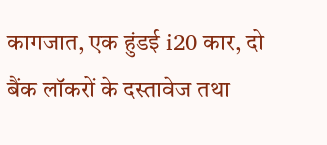कागजात, एक हुंडई i20 कार, दो बैंक लॉकरों के दस्तावेज तथा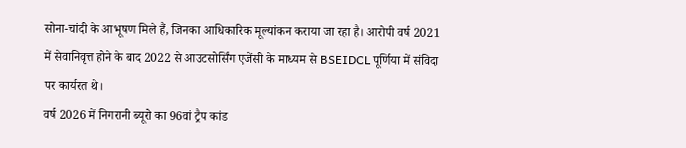सोना-चांदी के आभूषण मिले हैं, जिनका आधिकारिक मूल्यांकन कराया जा रहा है। आरोपी वर्ष 2021 में सेवानिवृत्त होने के बाद 2022 से आउटसोर्सिंग एजेंसी के माध्यम से BSEIDCL पूर्णिया में संविदा पर कार्यरत थे।
वर्ष 2026 में निगरानी ब्यूरो का 96वां ट्रैप कांड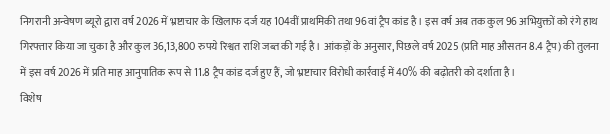निगरानी अन्वेषण ब्यूरो द्वारा वर्ष 2026 में भ्रष्टाचार के खिलाफ दर्ज यह 104वीं प्राथमिकी तथा 96वां ट्रैप कांड है। इस वर्ष अब तक कुल 96 अभियुक्तों को रंगे हाथ गिरफ्तार किया जा चुका है और कुल 36,13,800 रुपये रिश्वत राशि जब्त की गई है। आंकड़ों के अनुसार, पिछले वर्ष 2025 (प्रति माह औसतन 8.4 ट्रैप) की तुलना में इस वर्ष 2026 में प्रति माह आनुपातिक रूप से 11.8 ट्रैप कांड दर्ज हुए हैं, जो भ्रष्टाचार विरोधी कार्रवाई में 40% की बढ़ोतरी को दर्शाता है।
विशेष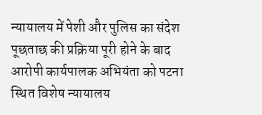न्यायालय में पेशी और पुलिस का संदेश
पूछताछ की प्रक्रिया पूरी होने के बाद आरोपी कार्यपालक अभियंता को पटना स्थित विशेष न्यायालय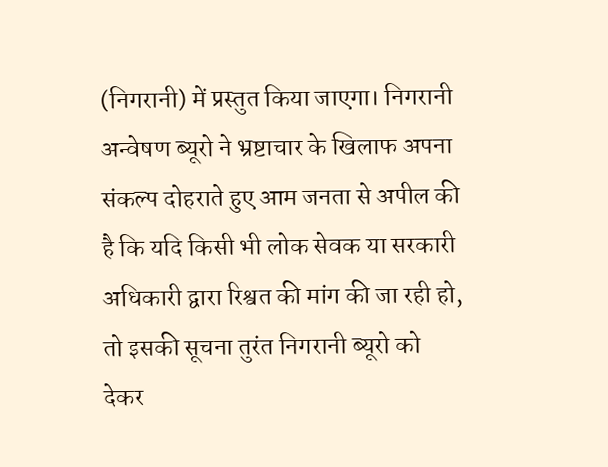(निगरानी) में प्रस्तुत किया जाएगा। निगरानी अन्वेषण ब्यूरो ने भ्रष्टाचार के खिलाफ अपना संकल्प दोहराते हुए आम जनता से अपील की है कि यदि किसी भी लोक सेवक या सरकारी अधिकारी द्वारा रिश्वत की मांग की जा रही हो, तो इसकी सूचना तुरंत निगरानी ब्यूरो को देकर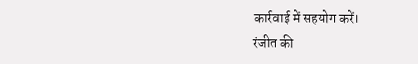कार्रवाई में सहयोग करें।
रंजीत की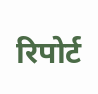रिपोर्ट